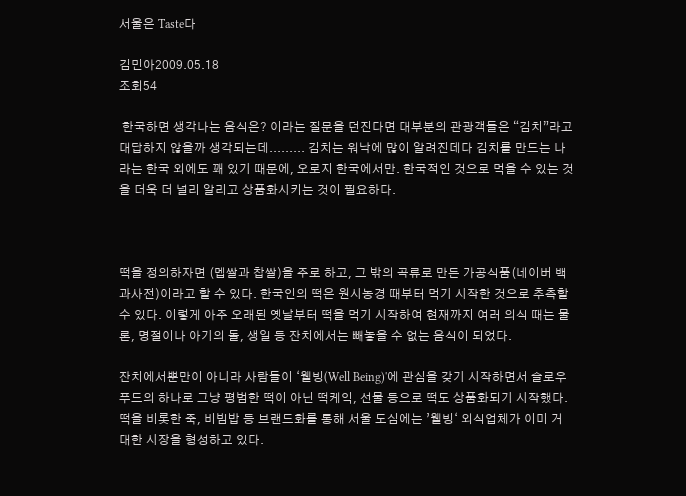서울은 Taste다

김민아2009.05.18
조회54

 한국하면 생각나는 음식은? 이라는 질문을 던진다면 대부분의 관광객들은 “김치”라고 대답하지 않을까 생각되는데......... 김치는 워낙에 많이 알려진데다 김치를 만드는 나라는 한국 외에도 꽤 있기 때문에, 오로지 한국에서만. 한국적인 것으로 먹을 수 있는 것을 더욱 더 널리 알리고 상품화시키는 것이 필요하다.



떡을 정의하자면 (멥쌀과 찹쌀)을 주로 하고, 그 밖의 곡류로 만든 가공식품(네이버 백과사전)이라고 할 수 있다. 한국인의 떡은 원시농경 때부터 먹기 시작한 것으로 추측할 수 있다. 이렇게 아주 오래된 옛날부터 떡을 먹기 시작하여 현재까지 여러 의식 때는 물론, 명절이나 아기의 돌, 생일 등 잔치에서는 빼놓을 수 없는 음식이 되었다.

잔치에서뿐만이 아니라 사람들이 ‘웰빙(Well Being)'에 관심을 갖기 시작하면서 슬로우 푸드의 하나로 그냥 평범한 떡이 아닌 떡케익, 선물 등으로 떡도 상품화되기 시작했다. 떡을 비롯한 죽, 비빔밥 등 브랜드화를 통해 서울 도심에는 ’웰빙‘ 외식업체가 이미 거대한 시장을 형성하고 있다.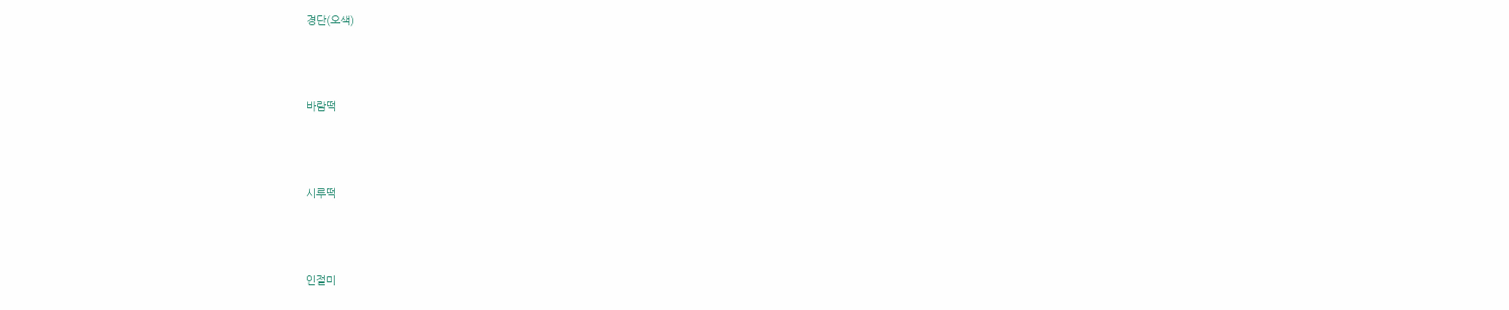경단(오색)



바람떡



시루떡



인절미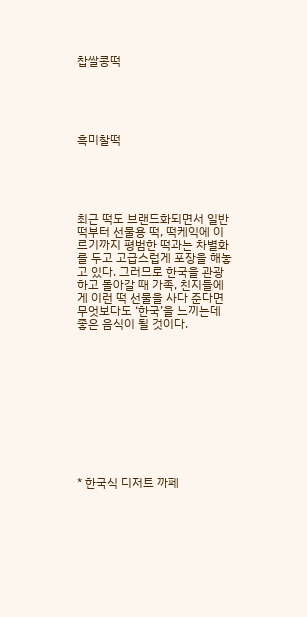찹쌀콩떡





흑미찰떡





최근 떡도 브랜드화되면서 일반 떡부터 선물용 떡, 떡케익에 이르기까지 평범한 떡과는 차별화를 두고 고급스럽게 포장을 해놓고 있다. 그러므로 한국을 관광하고 돌아갈 때 가족, 친지들에게 이런 떡 선물을 사다 준다면 무엇보다도 ‘한국’을 느끼는데 좋은 음식이 될 것이다.











* 한국식 디저트 까페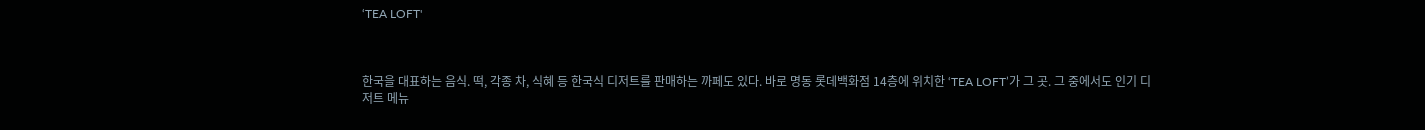‘TEA LOFT'



한국을 대표하는 음식. 떡, 각종 차, 식혜 등 한국식 디저트를 판매하는 까페도 있다. 바로 명동 롯데백화점 14층에 위치한 ‘TEA LOFT’가 그 곳. 그 중에서도 인기 디저트 메뉴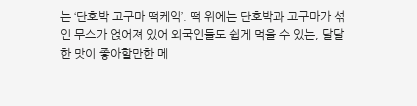는 ‘단호박 고구마 떡케익’. 떡 위에는 단호박과 고구마가 섞인 무스가 얹어져 있어 외국인들도 쉽게 먹을 수 있는, 달달한 맛이 좋아할만한 메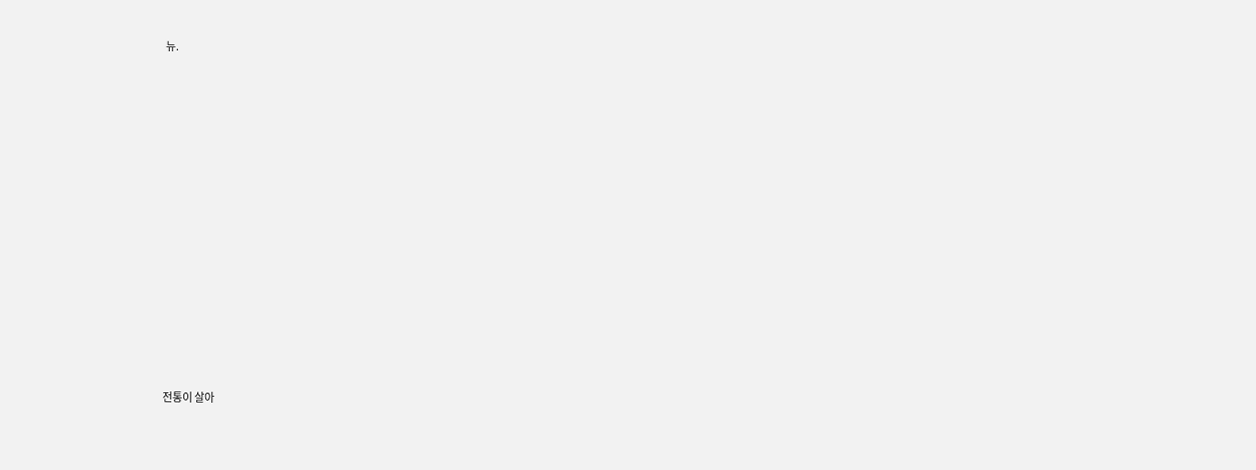뉴.

















전통이 살아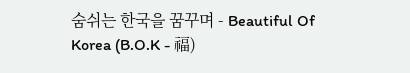숨쉬는 한국을 꿈꾸며 - Beautiful Of Korea (B.O.K - 福)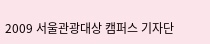2009 서울관광대상 캠퍼스 기자단